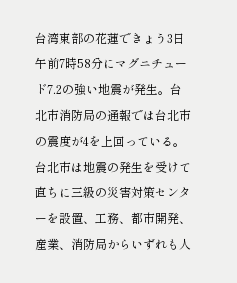台湾東部の花蓮できょう3日午前7時58分にマグニチュード7.2の強い地震が発生。台北市消防局の通報では台北市の震度が4を上回っている。
台北市は地震の発生を受けて直ちに三級の災害対策センターを設置、工務、都市開発、産業、消防局からいずれも人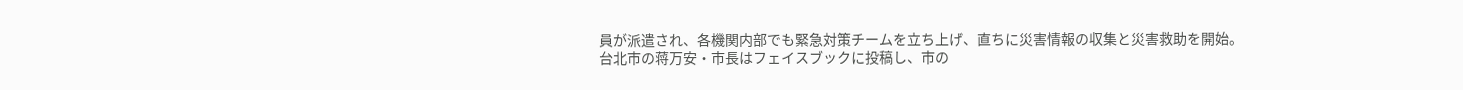員が派遣され、各機関内部でも緊急対策チームを立ち上げ、直ちに災害情報の収集と災害救助を開始。
台北市の蒋万安・市長はフェイスブックに投稿し、市の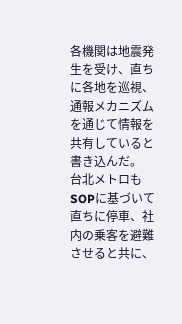各機関は地震発生を受け、直ちに各地を巡視、通報メカニズムを通じて情報を共有していると書き込んだ。
台北メトロもSOPに基づいて直ちに停車、社内の乗客を避難させると共に、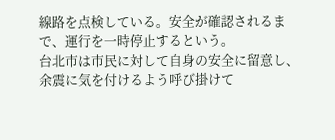線路を点検している。安全が確認されるまで、運行を一時停止するという。
台北市は市民に対して自身の安全に留意し、余震に気を付けるよう呼び掛けて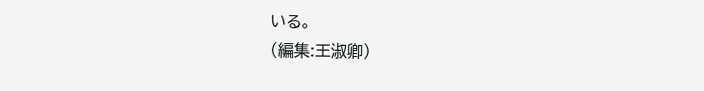いる。
(編集:王淑卿)